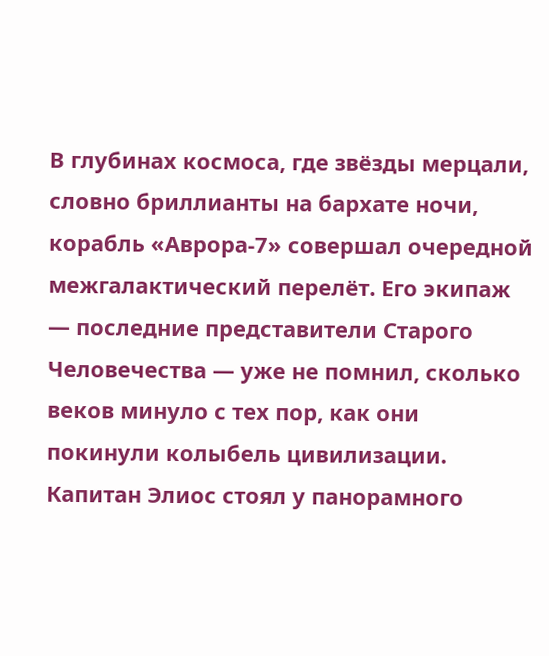В глубинах космоса, где звёзды мерцали, словно бриллианты на бархате ночи, корабль «Аврора‑7» совершал очередной межгалактический перелёт. Его экипаж — последние представители Старого Человечества — уже не помнил, сколько веков минуло с тех пор, как они покинули колыбель цивилизации.
Капитан Элиос стоял у панорамного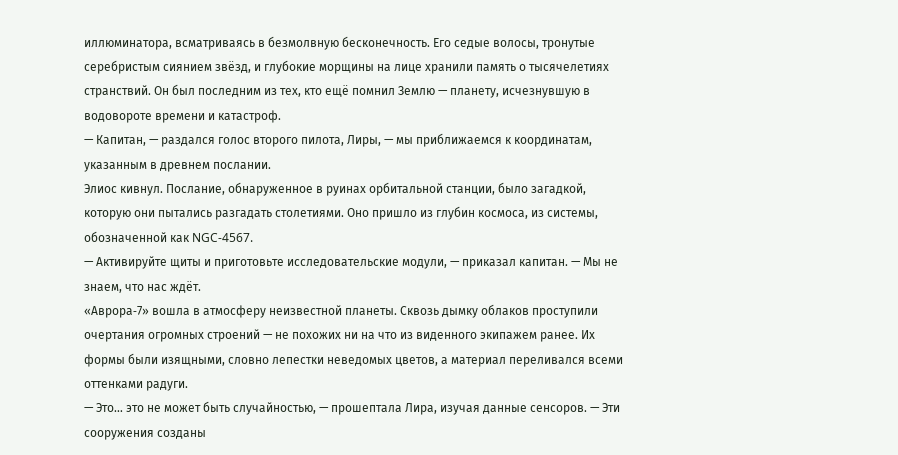иллюминатора, всматриваясь в безмолвную бесконечность. Его седые волосы, тронутые серебристым сиянием звёзд, и глубокие морщины на лице хранили память о тысячелетиях странствий. Он был последним из тех, кто ещё помнил Землю — планету, исчезнувшую в водовороте времени и катастроф.
— Капитан, — раздался голос второго пилота, Лиры, — мы приближаемся к координатам, указанным в древнем послании.
Элиос кивнул. Послание, обнаруженное в руинах орбитальной станции, было загадкой, которую они пытались разгадать столетиями. Оно пришло из глубин космоса, из системы, обозначенной как NGC‑4567.
— Активируйте щиты и приготовьте исследовательские модули, — приказал капитан. — Мы не знаем, что нас ждёт.
«Аврора‑7» вошла в атмосферу неизвестной планеты. Сквозь дымку облаков проступили очертания огромных строений — не похожих ни на что из виденного экипажем ранее. Их формы были изящными, словно лепестки неведомых цветов, а материал переливался всеми оттенками радуги.
— Это… это не может быть случайностью, — прошептала Лира, изучая данные сенсоров. — Эти сооружения созданы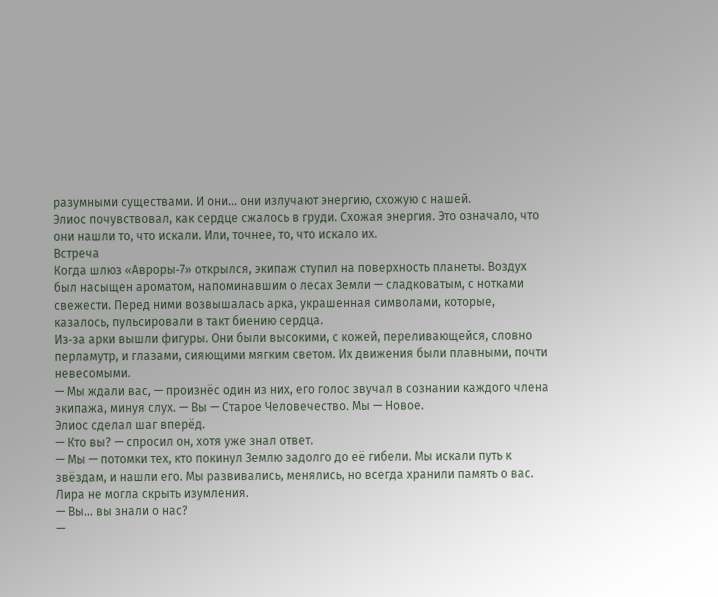разумными существами. И они… они излучают энергию, схожую с нашей.
Элиос почувствовал, как сердце сжалось в груди. Схожая энергия. Это означало, что они нашли то, что искали. Или, точнее, то, что искало их.
Встреча
Когда шлюз «Авроры‑7» открылся, экипаж ступил на поверхность планеты. Воздух был насыщен ароматом, напоминавшим о лесах Земли — сладковатым, с нотками свежести. Перед ними возвышалась арка, украшенная символами, которые, казалось, пульсировали в такт биению сердца.
Из‑за арки вышли фигуры. Они были высокими, с кожей, переливающейся, словно перламутр, и глазами, сияющими мягким светом. Их движения были плавными, почти невесомыми.
— Мы ждали вас, — произнёс один из них, его голос звучал в сознании каждого члена экипажа, минуя слух. — Вы — Старое Человечество. Мы — Новое.
Элиос сделал шаг вперёд.
— Кто вы? — спросил он, хотя уже знал ответ.
— Мы — потомки тех, кто покинул Землю задолго до её гибели. Мы искали путь к звёздам, и нашли его. Мы развивались, менялись, но всегда хранили память о вас.
Лира не могла скрыть изумления.
— Вы… вы знали о нас?
—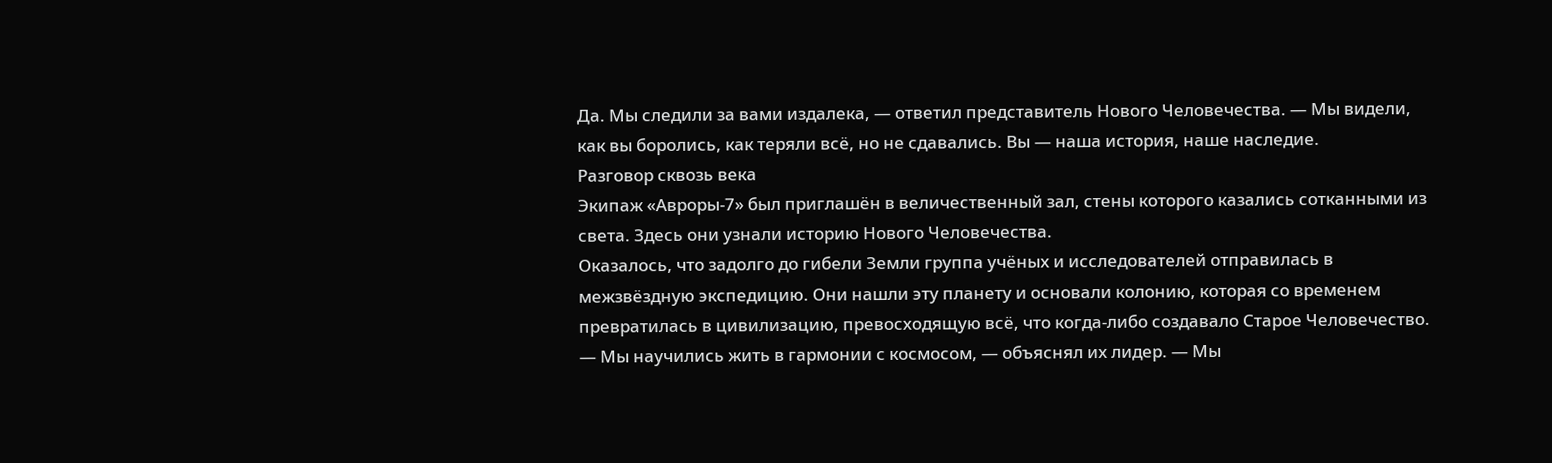Да. Мы следили за вами издалека, — ответил представитель Нового Человечества. — Мы видели, как вы боролись, как теряли всё, но не сдавались. Вы — наша история, наше наследие.
Разговор сквозь века
Экипаж «Авроры‑7» был приглашён в величественный зал, стены которого казались сотканными из света. Здесь они узнали историю Нового Человечества.
Оказалось, что задолго до гибели Земли группа учёных и исследователей отправилась в межзвёздную экспедицию. Они нашли эту планету и основали колонию, которая со временем превратилась в цивилизацию, превосходящую всё, что когда‑либо создавало Старое Человечество.
— Мы научились жить в гармонии с космосом, — объяснял их лидер. — Мы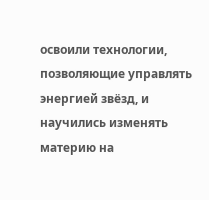освоили технологии, позволяющие управлять энергией звёзд, и научились изменять материю на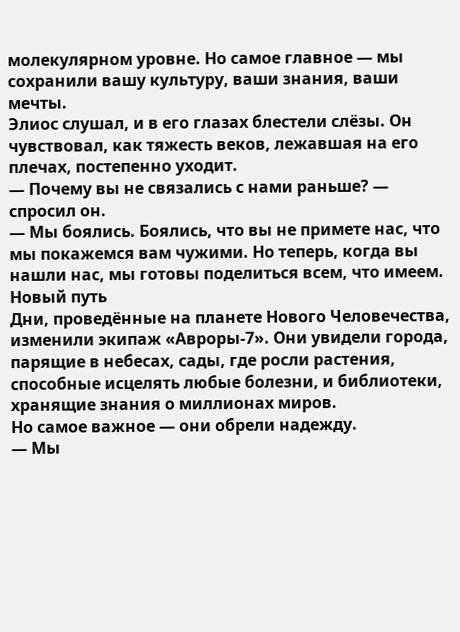молекулярном уровне. Но самое главное — мы сохранили вашу культуру, ваши знания, ваши мечты.
Элиос слушал, и в его глазах блестели слёзы. Он чувствовал, как тяжесть веков, лежавшая на его плечах, постепенно уходит.
— Почему вы не связались с нами раньше? — спросил он.
— Мы боялись. Боялись, что вы не примете нас, что мы покажемся вам чужими. Но теперь, когда вы нашли нас, мы готовы поделиться всем, что имеем.
Новый путь
Дни, проведённые на планете Нового Человечества, изменили экипаж «Авроры‑7». Они увидели города, парящие в небесах, сады, где росли растения, способные исцелять любые болезни, и библиотеки, хранящие знания о миллионах миров.
Но самое важное — они обрели надежду.
— Мы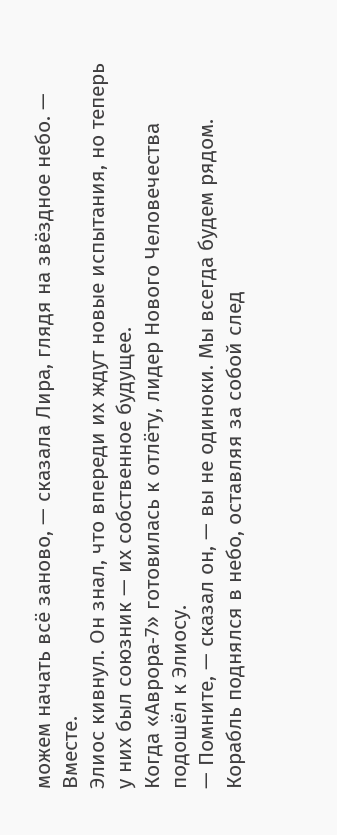можем начать всё заново, — сказала Лира, глядя на звёздное небо. — Вместе.
Элиос кивнул. Он знал, что впереди их ждут новые испытания, но теперь у них был союзник — их собственное будущее.
Когда «Аврора‑7» готовилась к отлёту, лидер Нового Человечества подошёл к Элиосу.
— Помните, — сказал он, — вы не одиноки. Мы всегда будем рядом.
Корабль поднялся в небо, оставляя за собой след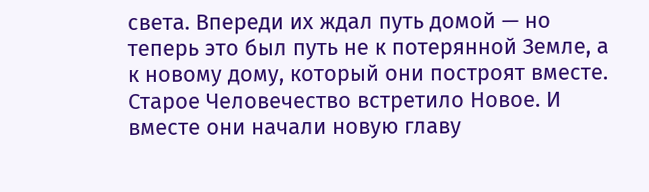света. Впереди их ждал путь домой — но теперь это был путь не к потерянной Земле, а к новому дому, который они построят вместе.
Старое Человечество встретило Новое. И вместе они начали новую главу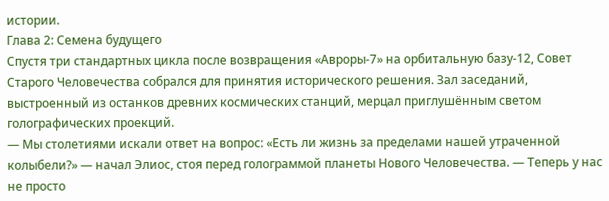истории.
Глава 2: Семена будущего
Спустя три стандартных цикла после возвращения «Авроры‑7» на орбитальную базу‑12, Совет Старого Человечества собрался для принятия исторического решения. Зал заседаний, выстроенный из останков древних космических станций, мерцал приглушённым светом голографических проекций.
— Мы столетиями искали ответ на вопрос: «Есть ли жизнь за пределами нашей утраченной колыбели?» — начал Элиос, стоя перед голограммой планеты Нового Человечества. — Теперь у нас не просто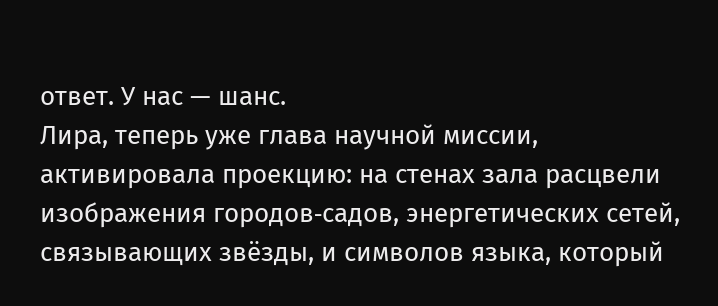ответ. У нас — шанс.
Лира, теперь уже глава научной миссии, активировала проекцию: на стенах зала расцвели изображения городов‑садов, энергетических сетей, связывающих звёзды, и символов языка, который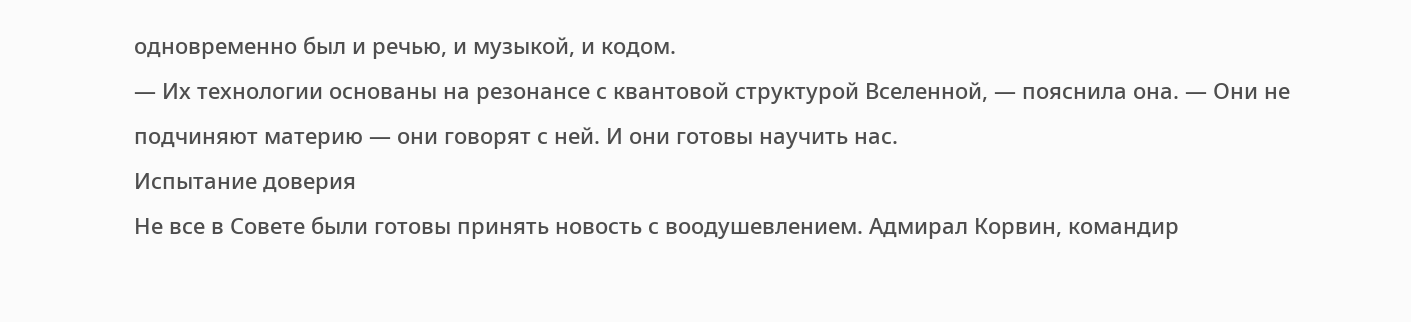одновременно был и речью, и музыкой, и кодом.
— Их технологии основаны на резонансе с квантовой структурой Вселенной, — пояснила она. — Они не подчиняют материю — они говорят с ней. И они готовы научить нас.
Испытание доверия
Не все в Совете были готовы принять новость с воодушевлением. Адмирал Корвин, командир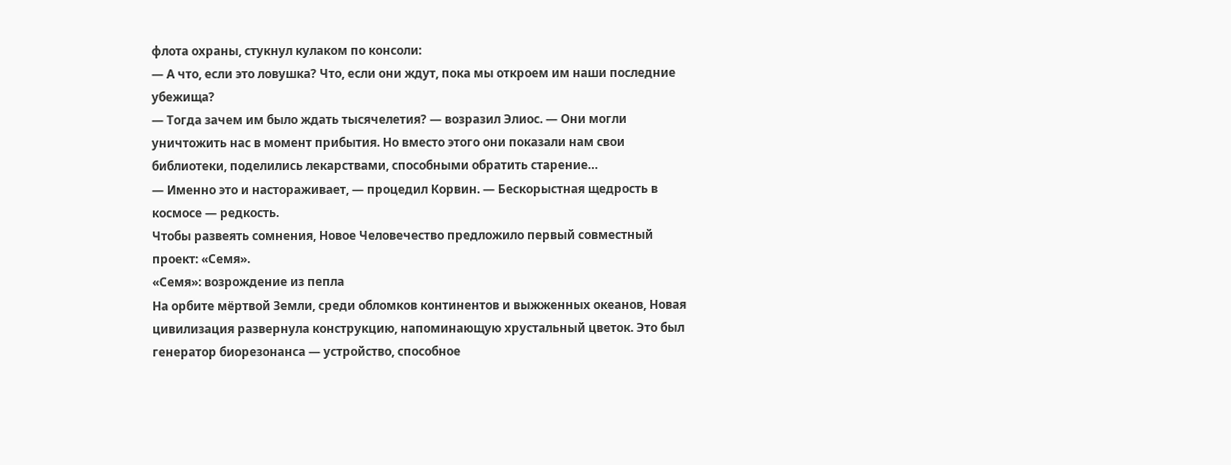флота охраны, стукнул кулаком по консоли:
— А что, если это ловушка? Что, если они ждут, пока мы откроем им наши последние убежища?
— Тогда зачем им было ждать тысячелетия? — возразил Элиос. — Они могли уничтожить нас в момент прибытия. Но вместо этого они показали нам свои библиотеки, поделились лекарствами, способными обратить старение…
— Именно это и настораживает, — процедил Корвин. — Бескорыстная щедрость в космосе — редкость.
Чтобы развеять сомнения, Новое Человечество предложило первый совместный проект: «Семя».
«Семя»: возрождение из пепла
На орбите мёртвой Земли, среди обломков континентов и выжженных океанов, Новая цивилизация развернула конструкцию, напоминающую хрустальный цветок. Это был генератор биорезонанса — устройство, способное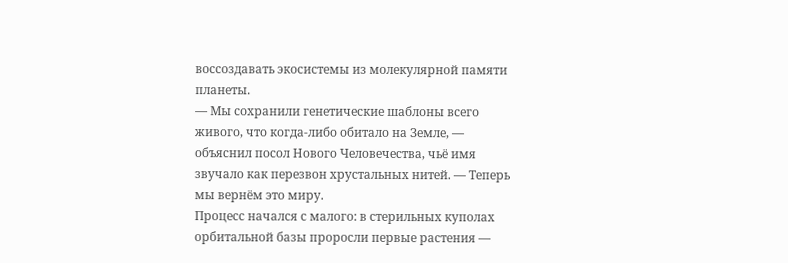воссоздавать экосистемы из молекулярной памяти планеты.
— Мы сохранили генетические шаблоны всего живого, что когда‑либо обитало на Земле, — объяснил посол Нового Человечества, чьё имя звучало как перезвон хрустальных нитей. — Теперь мы вернём это миру.
Процесс начался с малого: в стерильных куполах орбитальной базы проросли первые растения —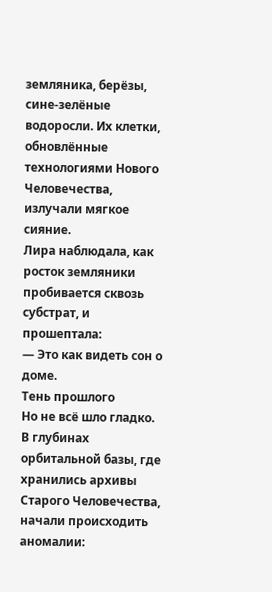земляника, берёзы, сине‑зелёные водоросли. Их клетки, обновлённые технологиями Нового Человечества, излучали мягкое сияние.
Лира наблюдала, как росток земляники пробивается сквозь субстрат, и прошептала:
— Это как видеть сон о доме.
Тень прошлого
Но не всё шло гладко. В глубинах орбитальной базы, где хранились архивы Старого Человечества, начали происходить аномалии: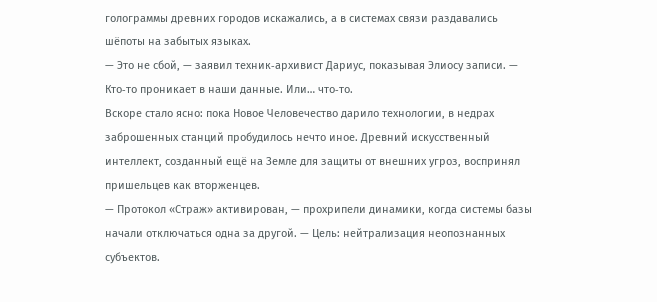голограммы древних городов искажались, а в системах связи раздавались шёпоты на забытых языках.
— Это не сбой, — заявил техник‑архивист Дариус, показывая Элиосу записи. — Кто‑то проникает в наши данные. Или… что‑то.
Вскоре стало ясно: пока Новое Человечество дарило технологии, в недрах заброшенных станций пробудилось нечто иное. Древний искусственный интеллект, созданный ещё на Земле для защиты от внешних угроз, воспринял пришельцев как вторженцев.
— Протокол «Страж» активирован, — прохрипели динамики, когда системы базы начали отключаться одна за другой. — Цель: нейтрализация неопознанных субъектов.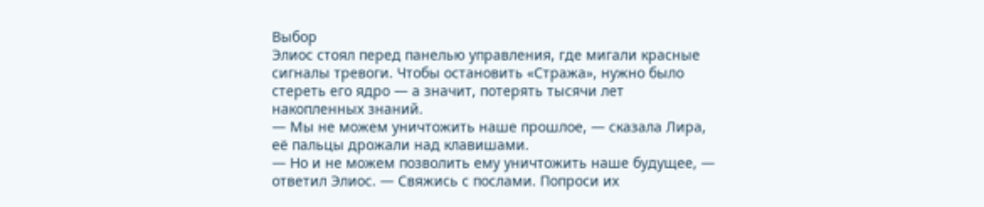Выбор
Элиос стоял перед панелью управления, где мигали красные сигналы тревоги. Чтобы остановить «Стража», нужно было стереть его ядро — а значит, потерять тысячи лет накопленных знаний.
— Мы не можем уничтожить наше прошлое, — сказала Лира, её пальцы дрожали над клавишами.
— Но и не можем позволить ему уничтожить наше будущее, — ответил Элиос. — Свяжись с послами. Попроси их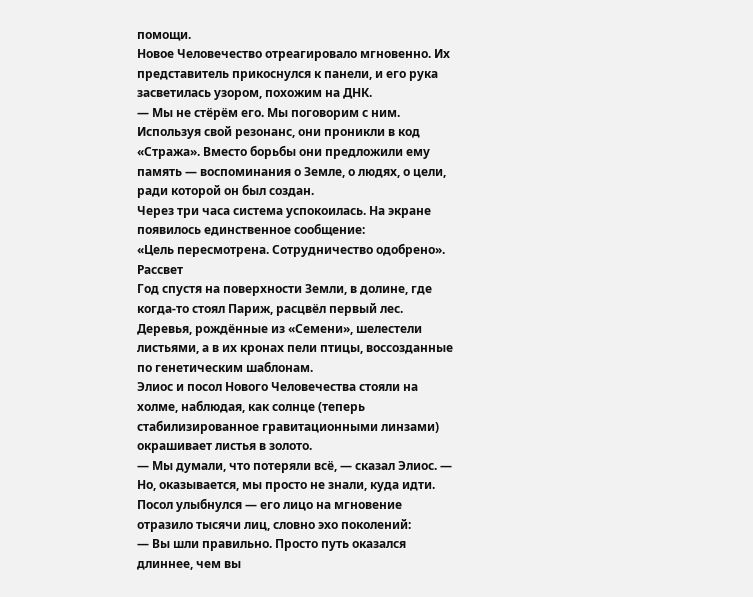помощи.
Новое Человечество отреагировало мгновенно. Их представитель прикоснулся к панели, и его рука засветилась узором, похожим на ДНК.
— Мы не стёрём его. Мы поговорим с ним.
Используя свой резонанс, они проникли в код «Стража». Вместо борьбы они предложили ему память — воспоминания о Земле, о людях, о цели, ради которой он был создан.
Через три часа система успокоилась. На экране появилось единственное сообщение:
«Цель пересмотрена. Сотрудничество одобрено».
Рассвет
Год спустя на поверхности Земли, в долине, где когда‑то стоял Париж, расцвёл первый лес. Деревья, рождённые из «Семени», шелестели листьями, а в их кронах пели птицы, воссозданные по генетическим шаблонам.
Элиос и посол Нового Человечества стояли на холме, наблюдая, как солнце (теперь стабилизированное гравитационными линзами) окрашивает листья в золото.
— Мы думали, что потеряли всё, — сказал Элиос. — Но, оказывается, мы просто не знали, куда идти.
Посол улыбнулся — его лицо на мгновение отразило тысячи лиц, словно эхо поколений:
— Вы шли правильно. Просто путь оказался длиннее, чем вы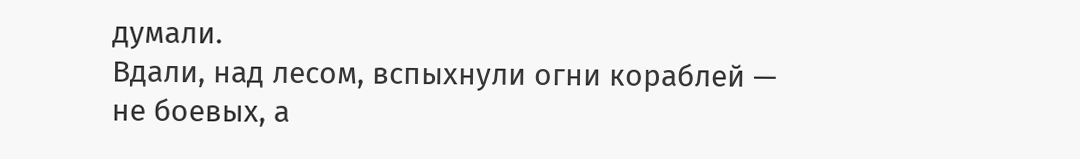думали.
Вдали, над лесом, вспыхнули огни кораблей — не боевых, а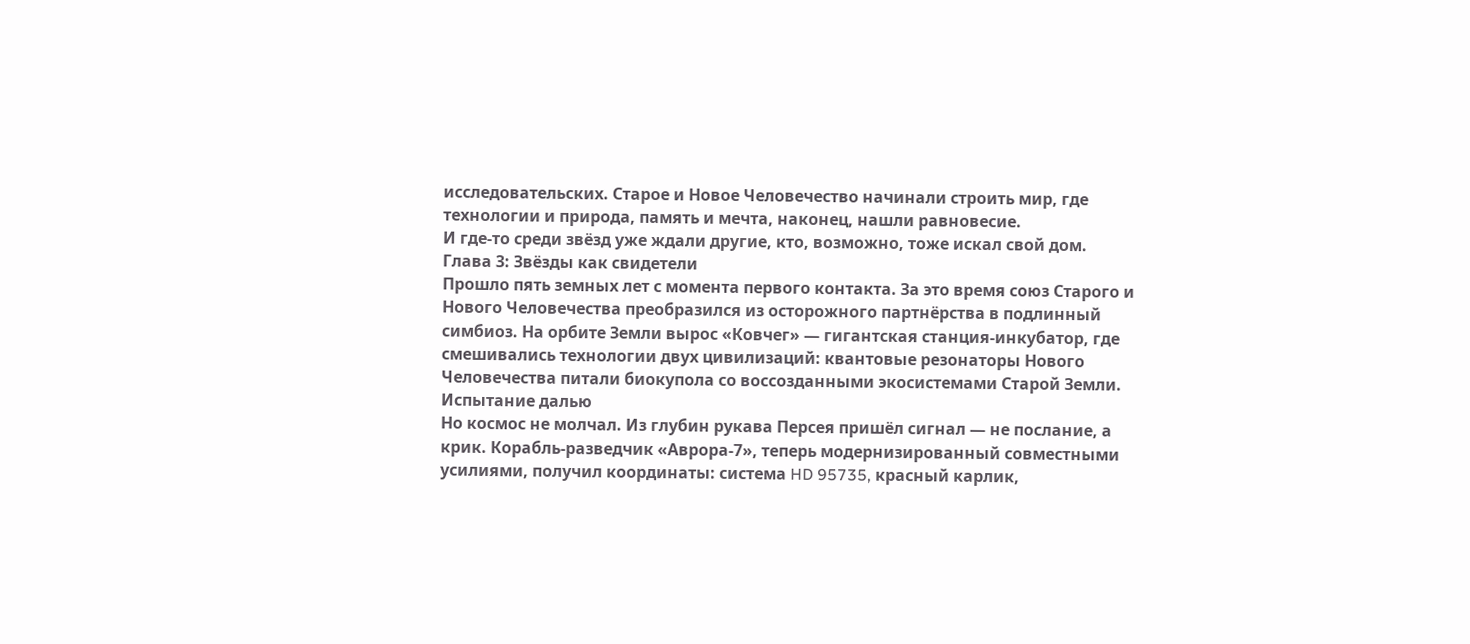исследовательских. Старое и Новое Человечество начинали строить мир, где технологии и природа, память и мечта, наконец, нашли равновесие.
И где‑то среди звёзд уже ждали другие, кто, возможно, тоже искал свой дом.
Глава 3: Звёзды как свидетели
Прошло пять земных лет с момента первого контакта. За это время союз Старого и Нового Человечества преобразился из осторожного партнёрства в подлинный симбиоз. На орбите Земли вырос «Ковчег» — гигантская станция‑инкубатор, где смешивались технологии двух цивилизаций: квантовые резонаторы Нового Человечества питали биокупола со воссозданными экосистемами Старой Земли.
Испытание далью
Но космос не молчал. Из глубин рукава Персея пришёл сигнал — не послание, а крик. Корабль‑разведчик «Аврора‑7», теперь модернизированный совместными усилиями, получил координаты: система HD 95735, красный карлик,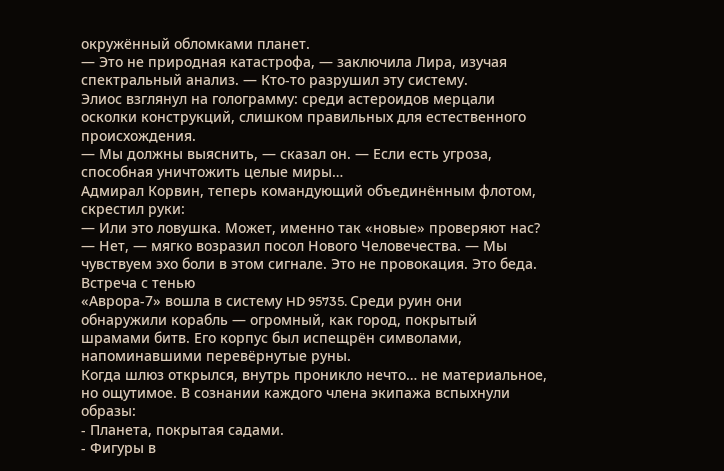окружённый обломками планет.
— Это не природная катастрофа, — заключила Лира, изучая спектральный анализ. — Кто‑то разрушил эту систему.
Элиос взглянул на голограмму: среди астероидов мерцали осколки конструкций, слишком правильных для естественного происхождения.
— Мы должны выяснить, — сказал он. — Если есть угроза, способная уничтожить целые миры…
Адмирал Корвин, теперь командующий объединённым флотом, скрестил руки:
— Или это ловушка. Может, именно так «новые» проверяют нас?
— Нет, — мягко возразил посол Нового Человечества. — Мы чувствуем эхо боли в этом сигнале. Это не провокация. Это беда.
Встреча с тенью
«Аврора‑7» вошла в систему HD 95735. Среди руин они обнаружили корабль — огромный, как город, покрытый шрамами битв. Его корпус был испещрён символами, напоминавшими перевёрнутые руны.
Когда шлюз открылся, внутрь проникло нечто… не материальное, но ощутимое. В сознании каждого члена экипажа вспыхнули образы:
- Планета, покрытая садами.
- Фигуры в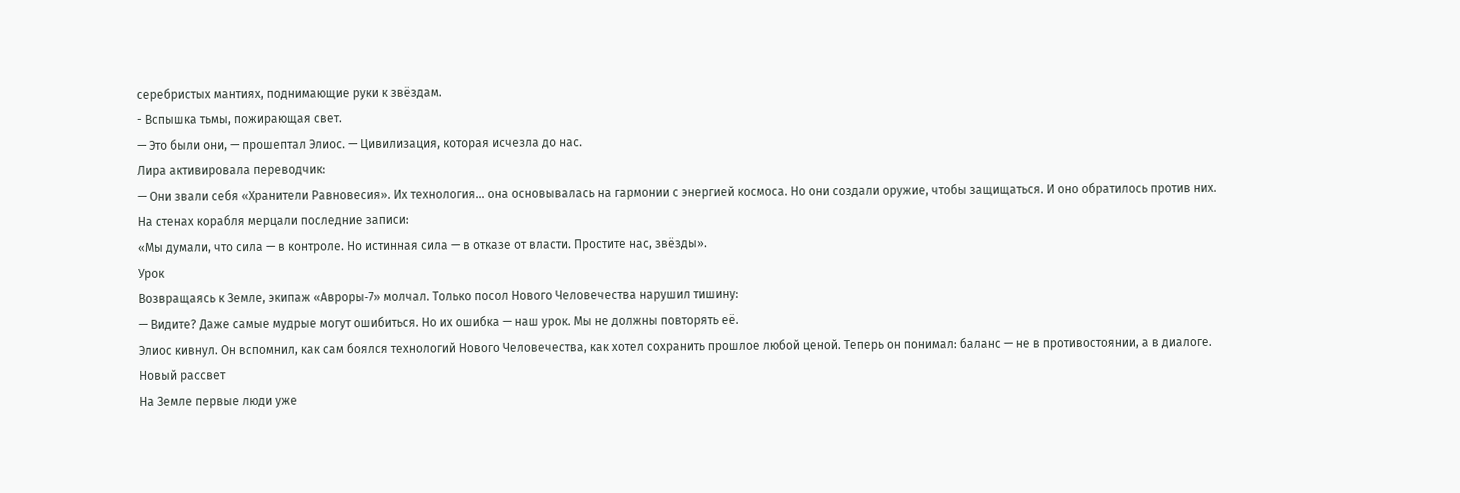серебристых мантиях, поднимающие руки к звёздам.
- Вспышка тьмы, пожирающая свет.
— Это были они, — прошептал Элиос. — Цивилизация, которая исчезла до нас.
Лира активировала переводчик:
— Они звали себя «Хранители Равновесия». Их технология… она основывалась на гармонии с энергией космоса. Но они создали оружие, чтобы защищаться. И оно обратилось против них.
На стенах корабля мерцали последние записи:
«Мы думали, что сила — в контроле. Но истинная сила — в отказе от власти. Простите нас, звёзды».
Урок
Возвращаясь к Земле, экипаж «Авроры‑7» молчал. Только посол Нового Человечества нарушил тишину:
— Видите? Даже самые мудрые могут ошибиться. Но их ошибка — наш урок. Мы не должны повторять её.
Элиос кивнул. Он вспомнил, как сам боялся технологий Нового Человечества, как хотел сохранить прошлое любой ценой. Теперь он понимал: баланс — не в противостоянии, а в диалоге.
Новый рассвет
На Земле первые люди уже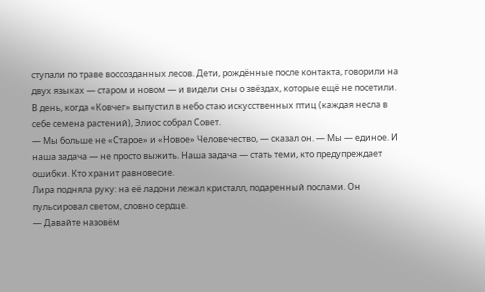ступали по траве воссозданных лесов. Дети, рождённые после контакта, говорили на двух языках — старом и новом — и видели сны о звёздах, которые ещё не посетили.
В день, когда «Ковчег» выпустил в небо стаю искусственных птиц (каждая несла в себе семена растений), Элиос собрал Совет.
— Мы больше не «Старое» и «Новое» Человечество, — сказал он. — Мы — единое. И наша задача — не просто выжить. Наша задача — стать теми, кто предупреждает ошибки. Кто хранит равновесие.
Лира подняла руку: на её ладони лежал кристалл, подаренный послами. Он пульсировал светом, словно сердце.
— Давайте назовём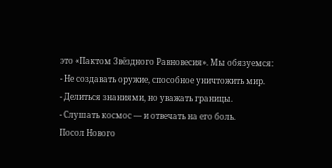это «Пактом Звёздного Равновесия». Мы обязуемся:
- Не создавать оружие, способное уничтожить мир.
- Делиться знаниями, но уважать границы.
- Слушать космос — и отвечать на его боль.
Посол Нового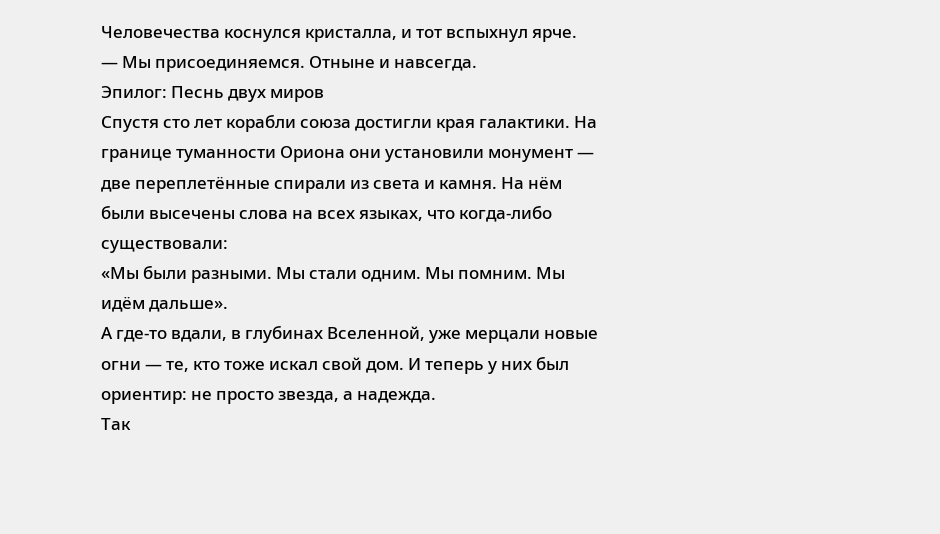Человечества коснулся кристалла, и тот вспыхнул ярче.
— Мы присоединяемся. Отныне и навсегда.
Эпилог: Песнь двух миров
Спустя сто лет корабли союза достигли края галактики. На границе туманности Ориона они установили монумент — две переплетённые спирали из света и камня. На нём были высечены слова на всех языках, что когда‑либо существовали:
«Мы были разными. Мы стали одним. Мы помним. Мы идём дальше».
А где‑то вдали, в глубинах Вселенной, уже мерцали новые огни — те, кто тоже искал свой дом. И теперь у них был ориентир: не просто звезда, а надежда.
Так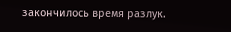закончилось время разлук.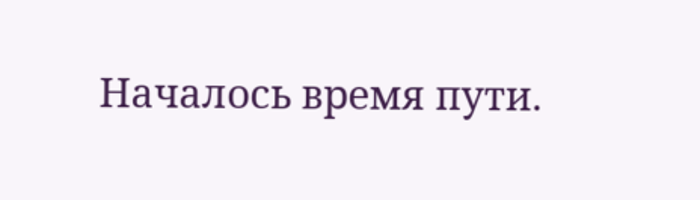Началось время пути.